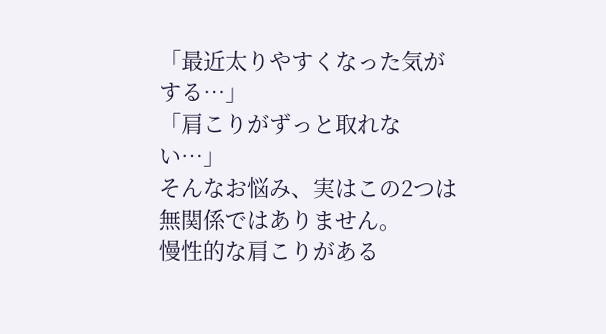「最近太りやすくなった気がする…」
「肩こりがずっと取れない…」
そんなお悩み、実はこの2つは無関係ではありません。
慢性的な肩こりがある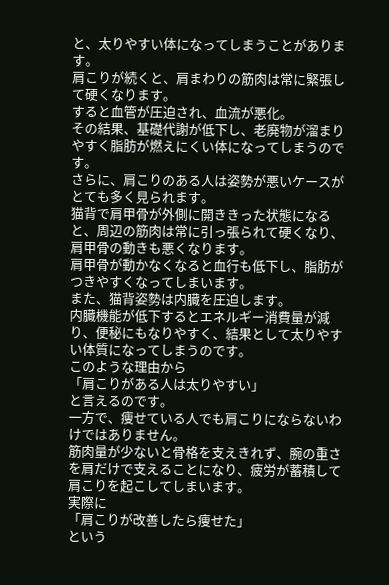と、太りやすい体になってしまうことがあります。
肩こりが続くと、肩まわりの筋肉は常に緊張して硬くなります。
すると血管が圧迫され、血流が悪化。
その結果、基礎代謝が低下し、老廃物が溜まりやすく脂肪が燃えにくい体になってしまうのです。
さらに、肩こりのある人は姿勢が悪いケースがとても多く見られます。
猫背で肩甲骨が外側に開ききった状態になると、周辺の筋肉は常に引っ張られて硬くなり、肩甲骨の動きも悪くなります。
肩甲骨が動かなくなると血行も低下し、脂肪がつきやすくなってしまいます。
また、猫背姿勢は内臓を圧迫します。
内臓機能が低下するとエネルギー消費量が減り、便秘にもなりやすく、結果として太りやすい体質になってしまうのです。
このような理由から
「肩こりがある人は太りやすい」
と言えるのです。
一方で、痩せている人でも肩こりにならないわけではありません。
筋肉量が少ないと骨格を支えきれず、腕の重さを肩だけで支えることになり、疲労が蓄積して肩こりを起こしてしまいます。
実際に
「肩こりが改善したら痩せた」
という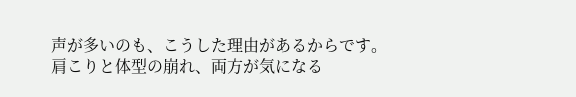声が多いのも、こうした理由があるからです。
肩こりと体型の崩れ、両方が気になる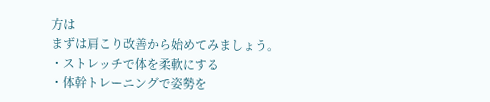方は
まずは肩こり改善から始めてみましょう。
・ストレッチで体を柔軟にする
・体幹トレーニングで姿勢を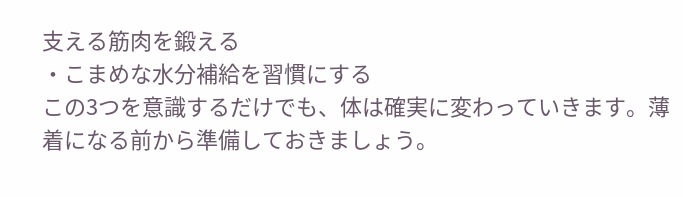支える筋肉を鍛える
・こまめな水分補給を習慣にする
この3つを意識するだけでも、体は確実に変わっていきます。薄着になる前から準備しておきましょう。